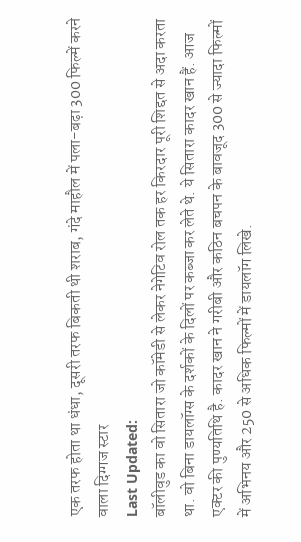एक तरफ होता था धंधा, दूसरी तरफ बिकती थी शराब, गंदे माहौल में पला-बढ़ा 300 फिल्में करने वाला दिग्गज स्टार
Last Updated:
बॉलीवुड का वो सितारा जो कॉमेडी से लेकर नेगेटिव रोल तक हर किरदार पूरी शिद्दत से अदा करता था. वो बिना डायलॉग्स के दर्शकों के दिलों पर कब्जा कर लेते थे. ये सितारा कादर खान हैं. आज एक्टर की पुण्यतिथि है. कादर खान ने गरीबी और कठिन बचपन के बावजूद 300 से ज्यादा फिल्मों में अभिनय और 250 से अधिक फिल्मों में डायलॉग लिखे.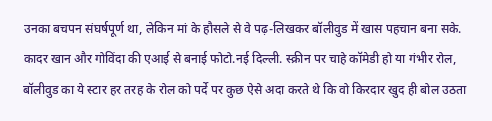उनका बचपन संघर्षपूर्ण था, लेकिन मां के हौसले से वे पढ़-लिखकर बॉलीवुड में खास पहचान बना सके.
कादर खान और गोविंदा की एआई से बनाई फोटो.नई दिल्ली. स्क्रीन पर चाहे कॉमेडी हो या गंभीर रोल, बॉलीवुड का ये स्टार हर तरह के रोल को पर्दे पर कुछ ऐसे अदा करते थे कि वो किरदार खुद ही बोल उठता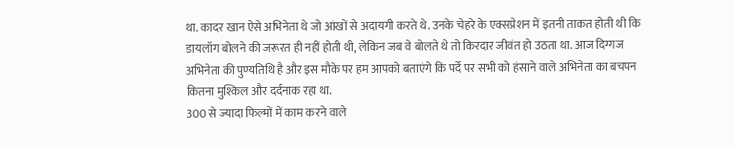था. कादर खान ऐसे अभिनेता थे जो आंखों से अदायगी करते थे. उनके चेहरे के एक्सप्रेशन में इतनी ताकत होती थी कि डायलॉग बोलने की जरूरत ही नहीं होती थी, लेकिन जब वे बोलते थे तो किरदार जीवंत हो उठता था. आज दिग्गज अभिनेता की पुण्यतिथि है और इस मौके पर हम आपको बताएंगे कि पर्दे पर सभी को हंसाने वाले अभिनेता का बचपन कितना मुश्किल और दर्दनाक रहा था.
300 से ज्यादा फिल्मों में काम करने वाले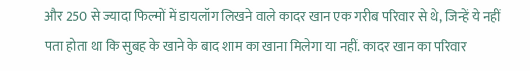और 250 से ज्यादा फिल्मों में डायलॉग लिखने वाले कादर खान एक गरीब परिवार से थे, जिन्हें ये नहीं पता होता था कि सुबह के खाने के बाद शाम का खाना मिलेगा या नहीं. कादर खान का परिवार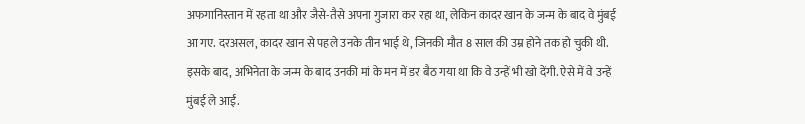अफगानिस्तान में रहता था और जैसे-तैसे अपना गुजारा कर रहा था, लेकिन कादर खान के जन्म के बाद वे मुंबई आ गए. दरअसल, कादर खान से पहले उनके तीन भाई थे, जिनकी मौत 8 साल की उम्र होने तक हो चुकी थी. इसके बाद, अभिनेता के जन्म के बाद उनकी मां के मन में डर बैठ गया था कि वे उन्हें भी खो देंगी. ऐसे में वे उन्हें मुंबई ले आईं.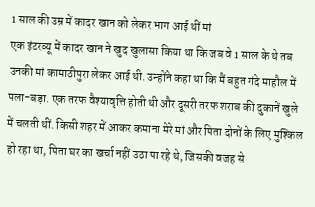1 साल की उम्र में कादर खान को लेकर भाग आई थीं मां
एक इंटरव्यू में कादर खान ने खुद खुलासा किया था कि जब वे 1 साल के थे तब उनकी मां कामाठीपुरा लेकर आई थी. उन्होंने कहा था कि मैं बहुत गंदे माहौल में पला-बड़ा. एक तरफ वैश्यावृत्ति होती थी और दूसरी तरफ शराब की दुकानें खुले में चलती थीं. किसी शहर में आकर कमाना मेरे मां और पिता दोनों के लिए मुश्किल हो रहा था, पिता घर का खर्चा नहीं उठा पा रहे थे, जिसकी वजह से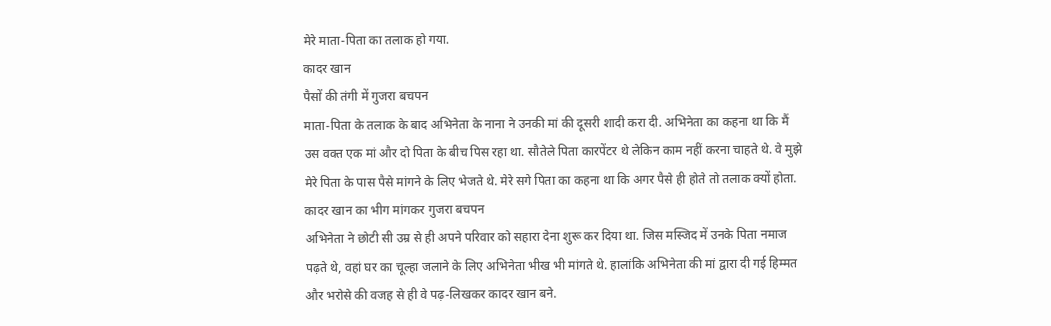मेरे माता-पिता का तलाक हो गया.
कादर खान
पैसों की तंगी में गुजरा बचपन
माता-पिता के तलाक के बाद अभिनेता के नाना ने उनकी मां की दूसरी शादी करा दी. अभिनेता का कहना था कि मैं उस वक्त एक मां और दो पिता के बीच पिस रहा था. सौतेले पिता कारपेंटर थे लेकिन काम नहीं करना चाहते थे. वे मुझे मेरे पिता के पास पैसे मांगने के लिए भेजते थे. मेरे सगे पिता का कहना था कि अगर पैसे ही होते तो तलाक क्यों होता.
कादर खान का भीग मांगकर गुजरा बचपन
अभिनेता ने छोटी सी उम्र से ही अपने परिवार को सहारा देना शुरू कर दिया था. जिस मस्जिद में उनके पिता नमाज पढ़ते थे, वहां घर का चूल्हा जलाने के लिए अभिनेता भीख भी मांगते थे. हालांकि अभिनेता की मां द्वारा दी गई हिम्मत और भरोसे की वजह से ही वे पढ़-लिखकर कादर खान बने.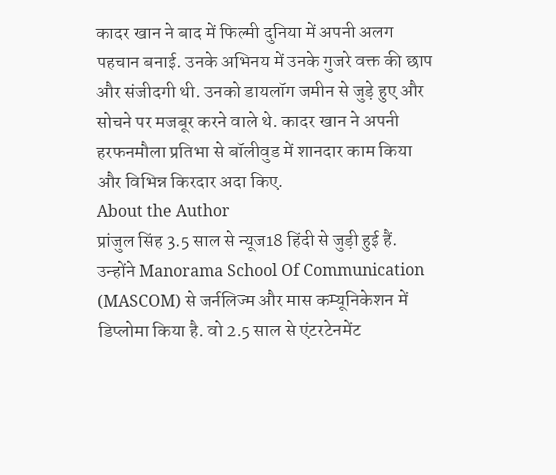कादर खान ने बाद में फिल्मी दुनिया में अपनी अलग पहचान बनाई. उनके अभिनय में उनके गुजरे वक्त की छाप और संजीदगी थी. उनको डायलॉग जमीन से जुड़े हुए और सोचने पर मजबूर करने वाले थे. कादर खान ने अपनी हरफनमौला प्रतिभा से बॉलीवुड में शानदार काम किया और विभिन्न किरदार अदा किए.
About the Author
प्रांजुल सिंह 3.5 साल से न्यूज18 हिंदी से जुड़ी हुई हैं. उन्होंने Manorama School Of Communication (MASCOM) से जर्नलिज्म और मास कम्यूनिकेशन में डिप्लोमा किया है. वो 2.5 साल से एंटरटेनमेंट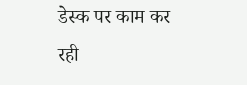डेस्क पर काम कर रही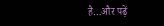है…और पढ़ें